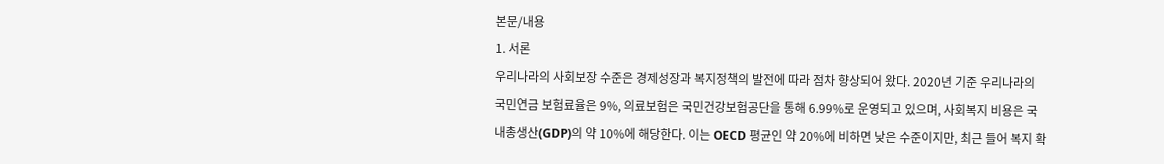본문/내용
1. 서론
우리나라의 사회보장 수준은 경제성장과 복지정책의 발전에 따라 점차 향상되어 왔다. 2020년 기준 우리나라의 국민연금 보험료율은 9%, 의료보험은 국민건강보험공단을 통해 6.99%로 운영되고 있으며, 사회복지 비용은 국내총생산(GDP)의 약 10%에 해당한다. 이는 OECD 평균인 약 20%에 비하면 낮은 수준이지만, 최근 들어 복지 확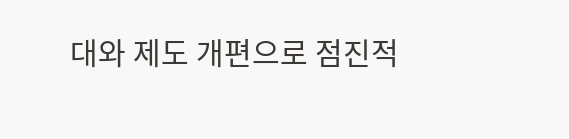대와 제도 개편으로 점진적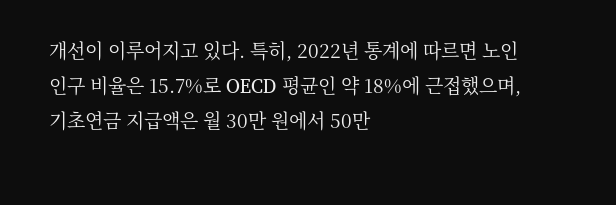개선이 이루어지고 있다. 특히, 2022년 통계에 따르면 노인 인구 비율은 15.7%로 OECD 평균인 약 18%에 근접했으며, 기초연금 지급액은 월 30만 원에서 50만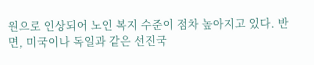원으로 인상되어 노인 복지 수준이 점차 높아지고 있다. 반면, 미국이나 독일과 같은 선진국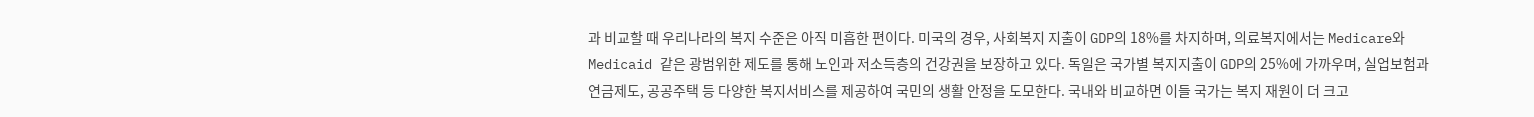과 비교할 때 우리나라의 복지 수준은 아직 미흡한 편이다. 미국의 경우, 사회복지 지출이 GDP의 18%를 차지하며, 의료복지에서는 Medicare와 Medicaid 같은 광범위한 제도를 통해 노인과 저소득층의 건강권을 보장하고 있다. 독일은 국가별 복지지출이 GDP의 25%에 가까우며, 실업보험과 연금제도, 공공주택 등 다양한 복지서비스를 제공하여 국민의 생활 안정을 도모한다. 국내와 비교하면 이들 국가는 복지 재원이 더 크고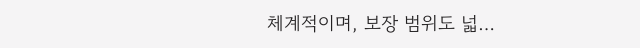체계적이며, 보장 범위도 넓…